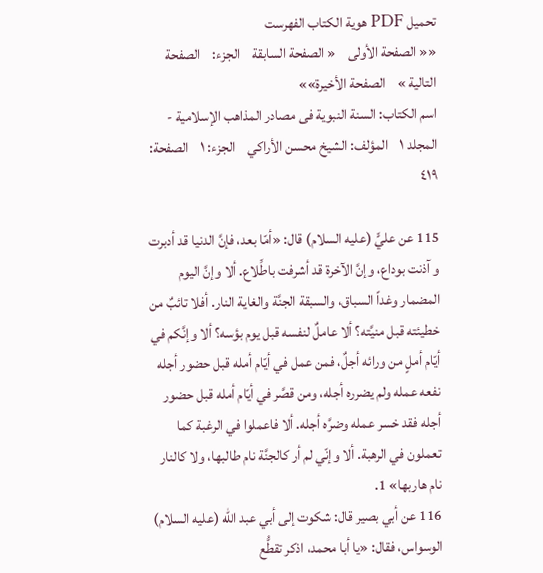تحمیل PDF هویة الکتاب الفهرست
«« الصفحة الأولی    « الصفحة السابقة    الجزء:    الصفحة التالیة »    الصفحة الأخیرة»»
اسم الکتاب: السنة النبویة فی مصادر المذاهب الإسلامیة - المجلد ۱    المؤلف: الشیخ محسن الأراکي    الجزء: ۱    الصفحة: ٤۱۹

115 عن عليٍّ (عليه السلام) قال: «أمّا بعد، فإنَّ الدنيا قد أدبرت و آذنت بوداع، وإنَّ الآخرة قد أشرفت باطِّلاع. ألا وإنَّ اليوم المضمار وغداً السباق، والسبقة الجنَّة والغاية النار. أفلا تائبٌ من خطيئته قبل منيَّته؟ ألا عاملٌ لنفسه قبل يوم بؤسه؟ ألا وإنَّکم في أيّام أملٍ من ورائه أجلٌ، فمن عمل في أيّام أمله قبل حضور أجله نفعه عمله ولم يضرره أجله، ومن قصَّر في أيّام أمله قبل حضور أجله فقد خسر عمله وضرَّه أجله. ألا فاعملوا في الرغبة کما تعملون في الرهبة. ألا وإنّي لم أر کالجنَّة نام طالبها، ولا کالنار نام هاربها» 1.
116 عن أبي بصير قال: شکوت إلى أبي عبد الله (عليه السلام) الوسواس، فقال: «يا أبا محمد، اذکر تقطُّع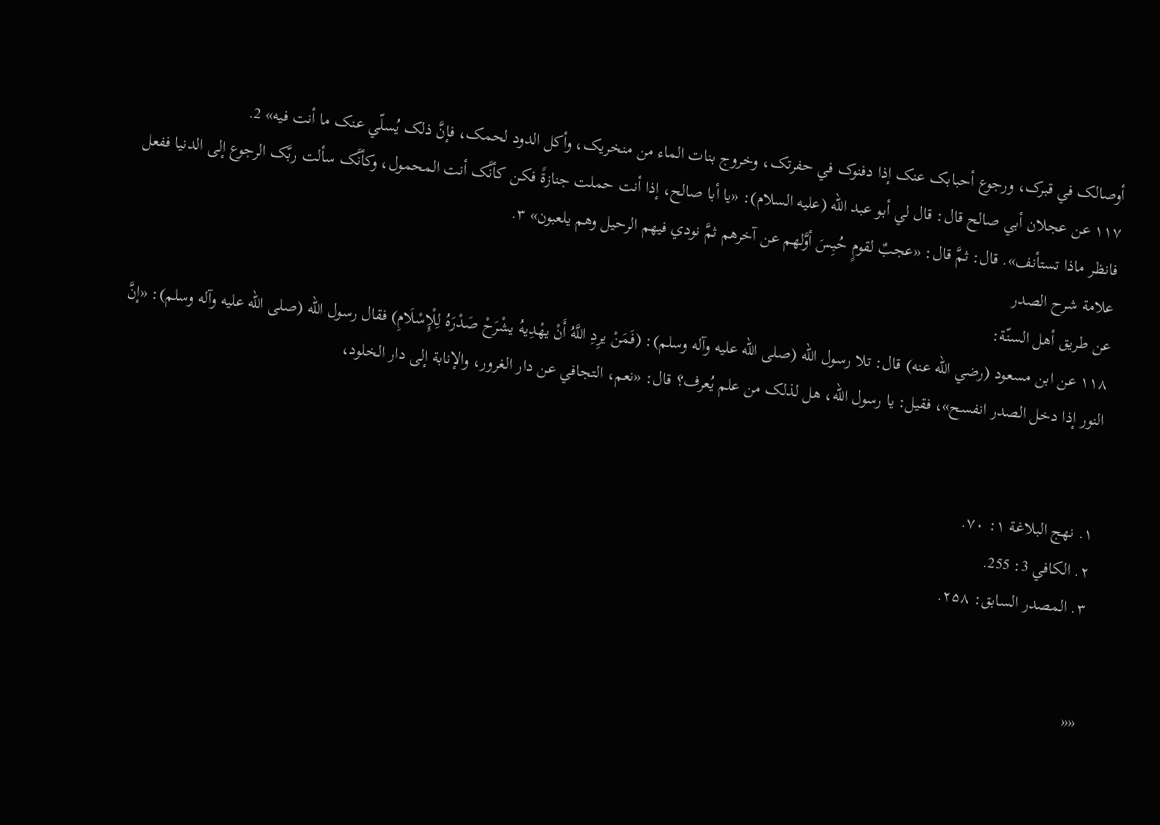أوصالک في قبرک، ورجوع أحبابک عنک إذا دفنوک في حفرتک، وخروج بنات الماء من منخريک، وأکل الدود لحمک، فإنَّ ذلک يُسلّي عنک ما أنت فيه» 2.
۱۱۷ عن عجلان أبي صالح قال: قال لي أبو عبد الله (عليه السلام): «يا أبا صالح، إذا أنت حملت جنازةً فکن کأنَّک أنت المحمول، وکأنَّک سألت ربَّک الرجوع إلى الدنيا ففعل فانظر ماذا تستأنف». قال: ثمَّ قال: «عجبٌ لقومٍ حُبِسَ أوَّلهم عن آخرهم ثمَّ نودي فيهم الرحيل وهم يلعبون» ۳.
علامة شرح الصدر
عن طريق أهل السنّة:
۱۱۸ عن ابن مسعود (رضي الله عنه) قال: تلا رسول الله (صلی الله عليه وآله وسلم): (فَمَنْ يرِدِ اللَّهُ أَنْ يهْدِيهُ يشْرَحْ صَدْرَهُ لِلْإِسْلَامِ) فقال رسول الله (صلی الله عليه وآله وسلم): «إنَّ النور إذا دخل الصدر انفسح»، فقيل: يا رسول الله، هل لذلک من علم يُعرف؟ قال: «نعم، التجافي عن دار الغرور، والإنابة إلى دار الخلود،


١. نهج البلاغة ۱: ۷۰.
٢. الکافي 3: 255.
٣. المصدر السابق: ۲۵۸.


««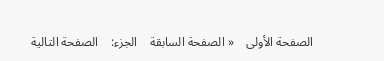الصفحة الأولی    « الصفحة السابقة    الجزء:    الصفحة التالیة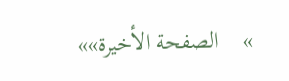»    الصفحة الأخیرة»»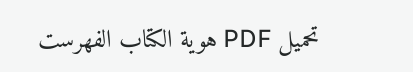تحمیل PDF هویة الکتاب الفهرست